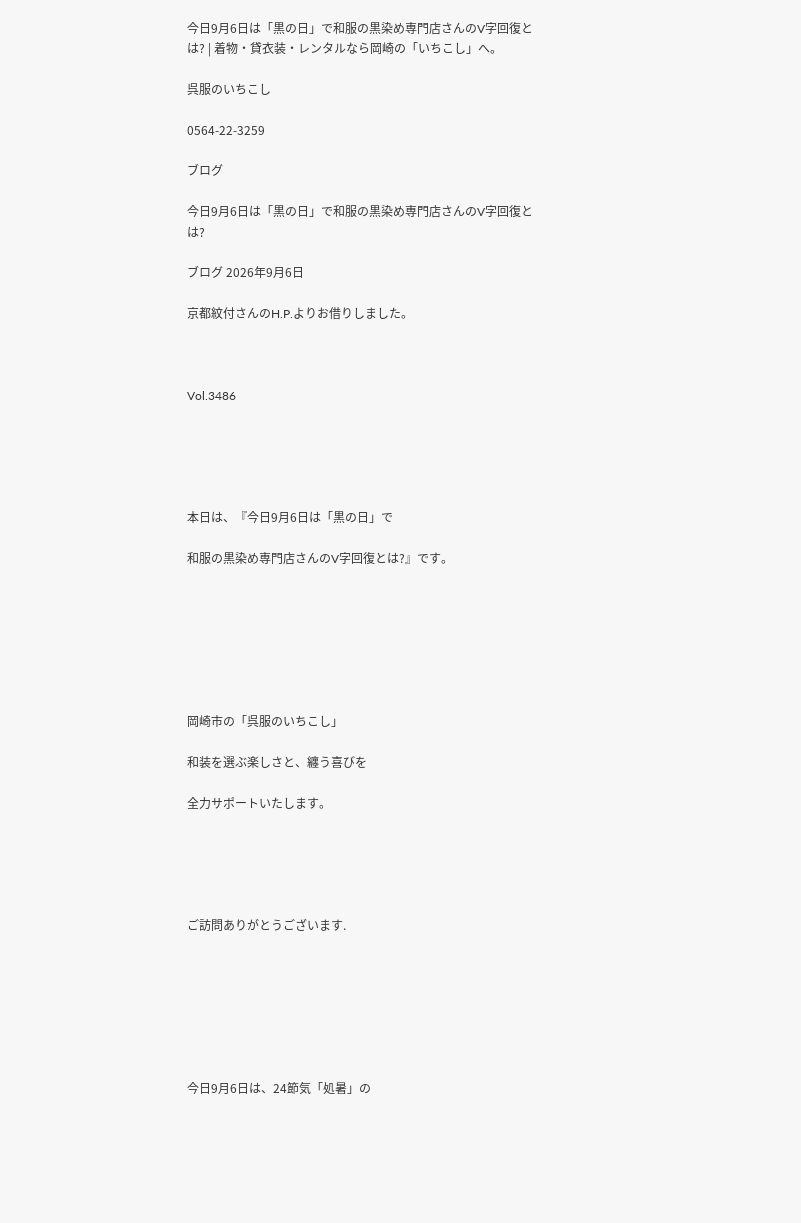今日9月6日は「黒の日」で和服の黒染め専門店さんのV字回復とは? | 着物・貸衣装・レンタルなら岡崎の「いちこし」へ。

呉服のいちこし

0564-22-3259

ブログ

今日9月6日は「黒の日」で和服の黒染め専門店さんのV字回復とは?

ブログ 2026年9月6日

京都紋付さんのH.P.よりお借りしました。



Vol.3486





本日は、『今日9月6日は「黒の日」で

和服の黒染め専門店さんのV字回復とは?』です。







岡崎市の「呉服のいちこし」

和装を選ぶ楽しさと、纏う喜びを

全力サポートいたします。





ご訪問ありがとうございます.







今日9月6日は、24節気「処暑」の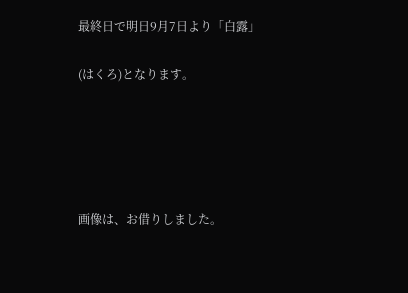最終日で明日9月7日より「白露」

(はくろ)となります。





画像は、お借りしました。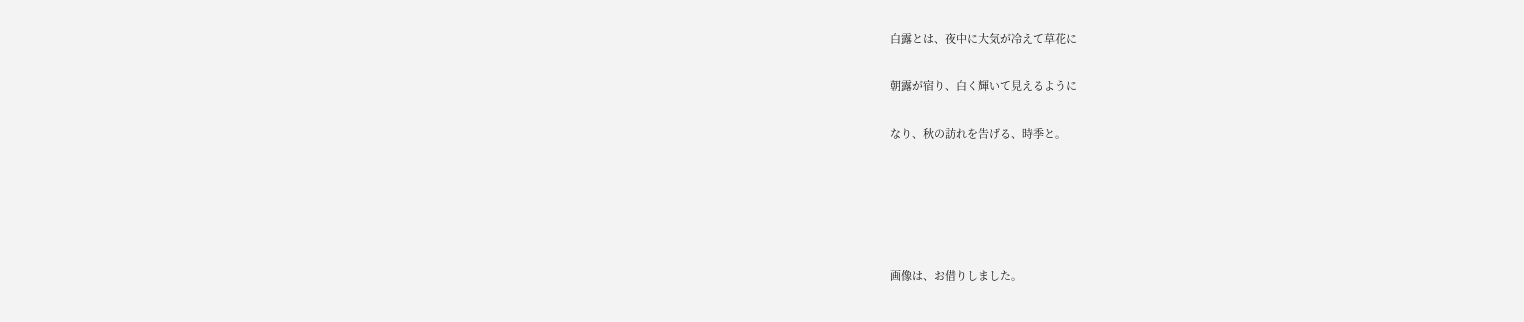白露とは、夜中に大気が冷えて草花に

朝露が宿り、白く輝いて見えるように

なり、秋の訪れを告げる、時季と。





画像は、お借りしました。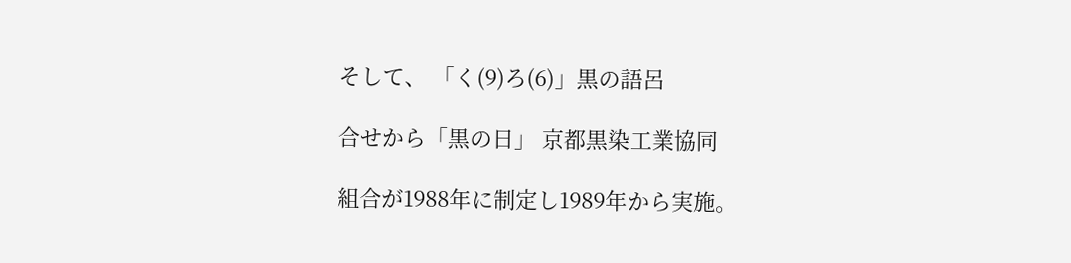そして、 「く(9)ろ(6)」黒の語呂

合せから「黒の日」 京都黒染工業協同

組合が1988年に制定し1989年から実施。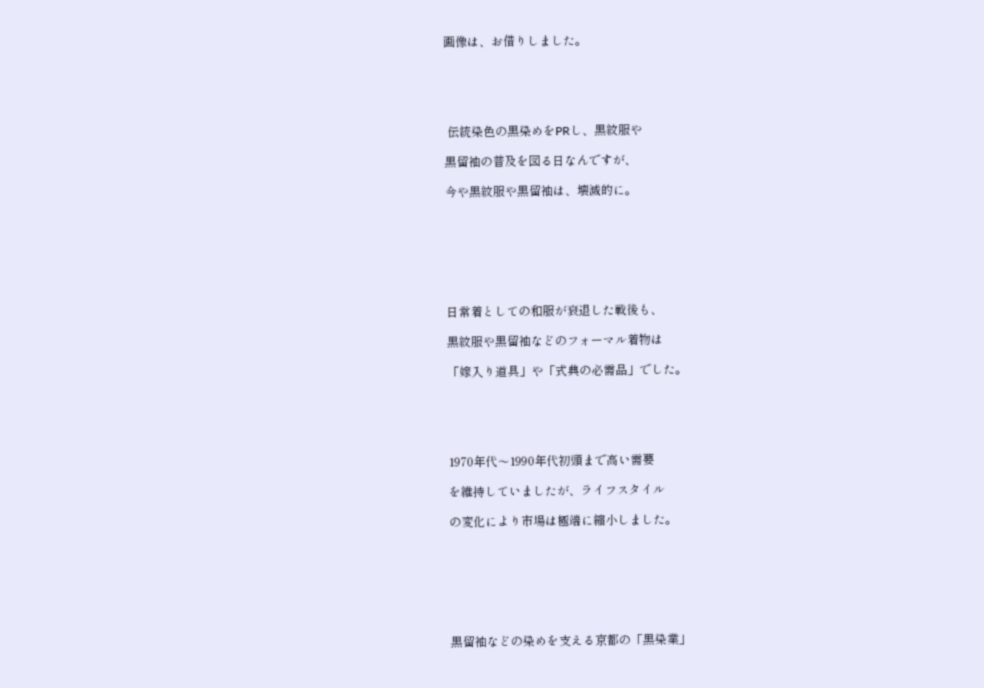画像は、お借りしました。





 伝統染色の黒染めをPRし、黒紋服や

黒留袖の普及を図る日なんですが、

今や黒紋服や黒留袖は、壊滅的に。







日常着としての和服が衰退した戦後も、

黒紋服や黒留袖などのフォーマル着物は

「嫁入り道具」や「式典の必需品」でした。





1970年代〜1990年代初頭まで高い需要

を維持していましたが、ライフスタイル

の変化により市場は極端に縮小しました。







黒留袖などの染めを支える京都の「黒染業」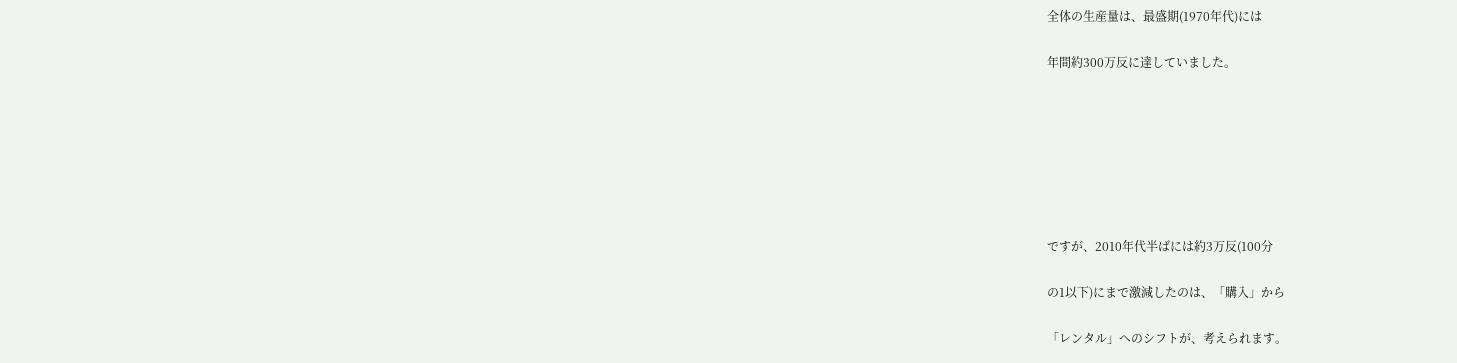全体の生産量は、最盛期(1970年代)には

年間約300万反に達していました。







ですが、2010年代半ばには約3万反(100分

の1以下)にまで激減したのは、「購入」から

「レンタル」へのシフトが、考えられます。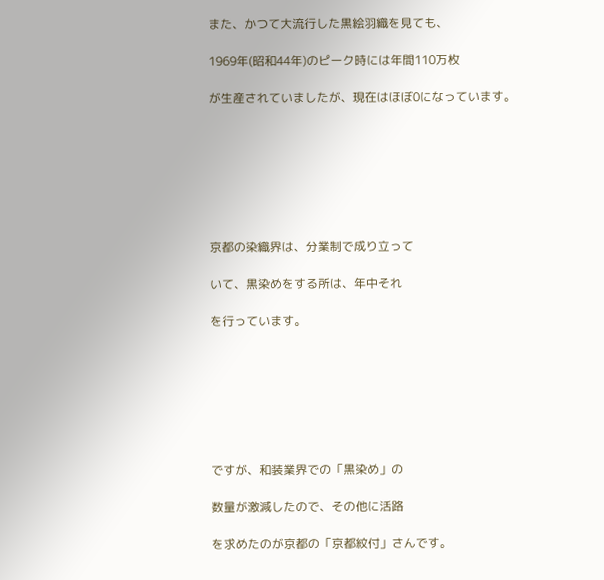また、かつて大流行した黒絵羽織を見ても、

1969年(昭和44年)のピーク時には年間110万枚

が生産されていましたが、現在はほぼ0になっています。







京都の染織界は、分業制で成り立って

いて、黒染めをする所は、年中それ

を行っています。







ですが、和装業界での「黒染め」の

数量が激減したので、その他に活路

を求めたのが京都の「京都紋付」さんです。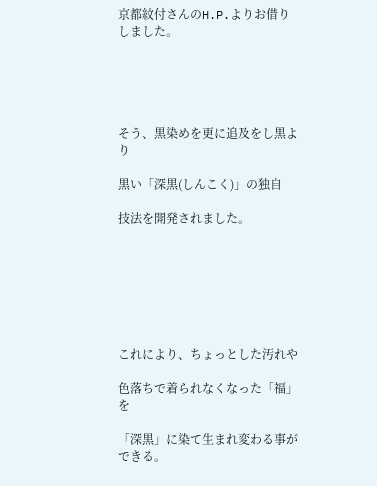京都紋付さんのH.P.よりお借りしました。





そう、黒染めを更に追及をし黒より

黒い「深黒(しんこく)」の独自

技法を開発されました。







これにより、ちょっとした汚れや

色落ちで着られなくなった「福」を

「深黒」に染て生まれ変わる事ができる。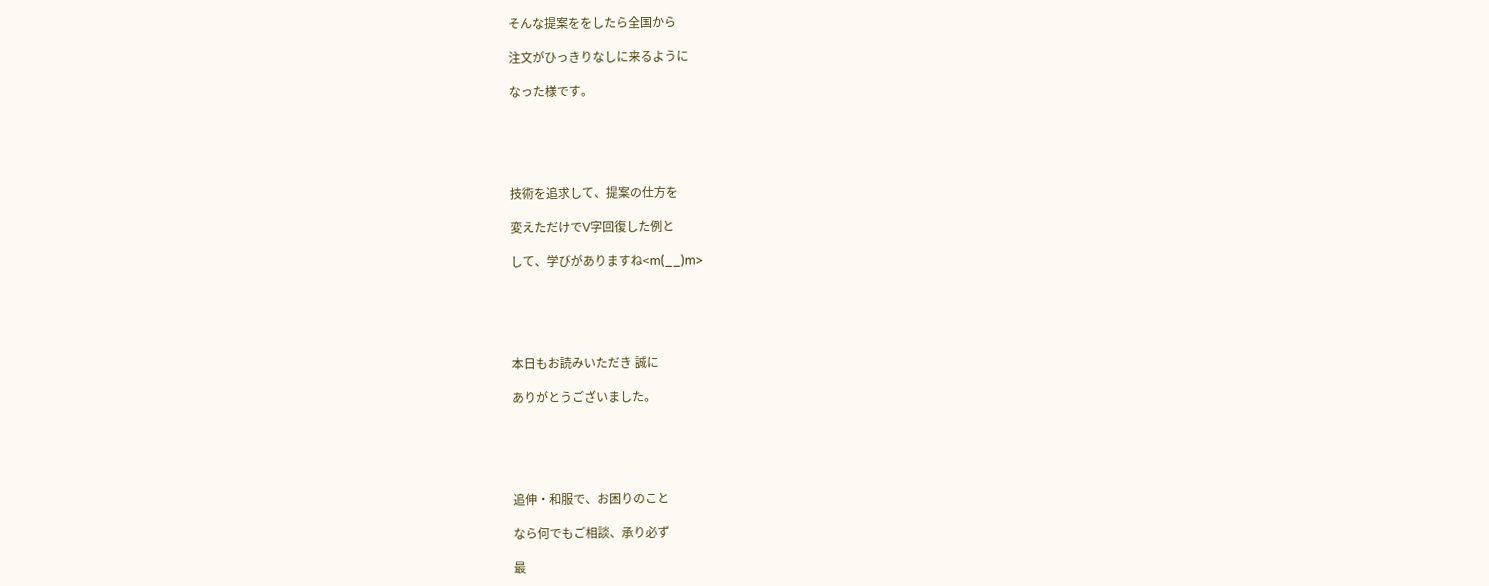そんな提案ををしたら全国から

注文がひっきりなしに来るように

なった様です。





技術を追求して、提案の仕方を

変えただけでV字回復した例と

して、学びがありますね<m(__)m>





本日もお読みいただき 誠に

ありがとうございました。





追伸・和服で、お困りのこと

なら何でもご相談、承り必ず

最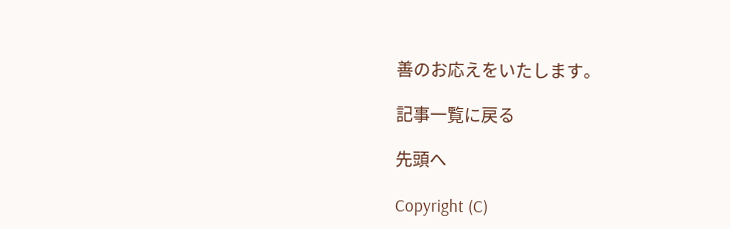善のお応えをいたします。

記事一覧に戻る

先頭へ

Copyright (C)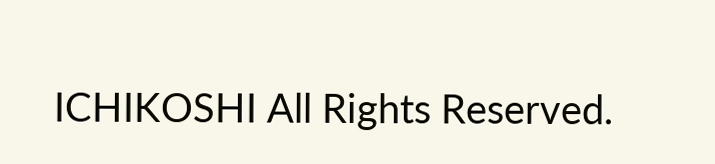ICHIKOSHI All Rights Reserved.